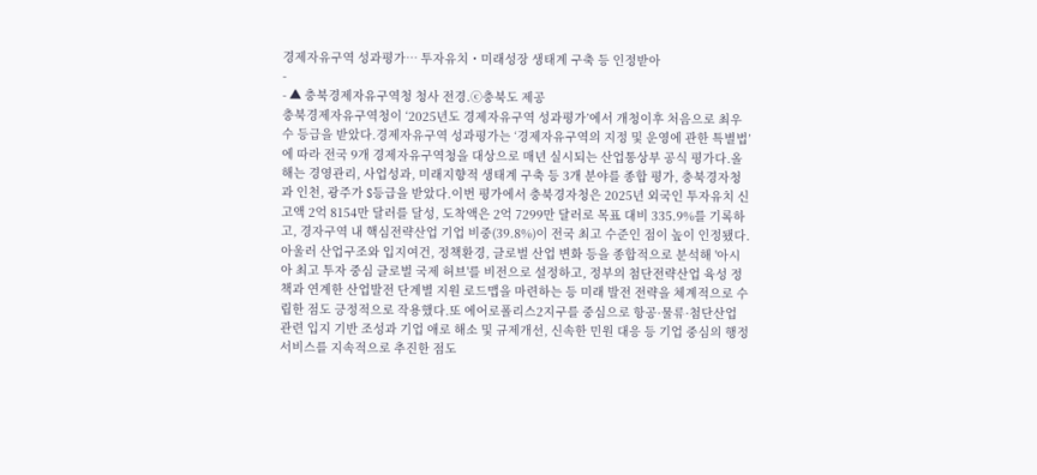경제자유구역 성과평가… 투자유치・미래성장 생태계 구축 등 인정받아
-
- ▲ 충북경제자유구역청 청사 전경.ⓒ충북도 제공
충북경제자유구역청이 ‘2025년도 경제자유구역 성과평가’에서 개청이후 처음으로 최우수 등급을 받았다.경제자유구역 성과평가는 ‘경제자유구역의 지정 및 운영에 관한 특별법’에 따라 전국 9개 경제자유구역청을 대상으로 매년 실시되는 산업통상부 공식 평가다.올해는 경영관리, 사업성과, 미래지향적 생태계 구축 등 3개 분야를 종합 평가, 충북경자청과 인천, 광주가 S등급을 받았다.이번 평가에서 충북경자청은 2025년 외국인 투자유치 신고액 2억 8154만 달러를 달성, 도착액은 2억 7299만 달러로 목표 대비 335.9%를 기록하고, 경자구역 내 핵심전략산업 기업 비중(39.8%)이 전국 최고 수준인 점이 높이 인정됐다.아울러 산업구조와 입지여건, 정책환경, 글로벌 산업 변화 등을 종합적으로 분석해 '아시아 최고 투자 중심 글로벌 국제 허브'를 비전으로 설정하고, 정부의 첨단전략산업 육성 정책과 연계한 산업발전 단계별 지원 로드맵을 마련하는 등 미래 발전 전략을 체계적으로 수립한 점도 긍정적으로 작용했다.또 에어로폴리스2지구를 중심으로 항공·물류·첨단산업 관련 입지 기반 조성과 기업 애로 해소 및 규제개선, 신속한 민원 대응 등 기업 중심의 행정서비스를 지속적으로 추진한 점도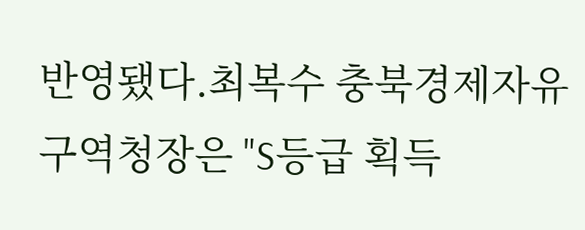반영됐다.최복수 충북경제자유구역청장은 "S등급 획득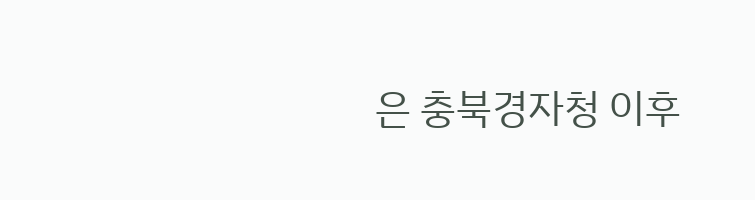은 충북경자청 이후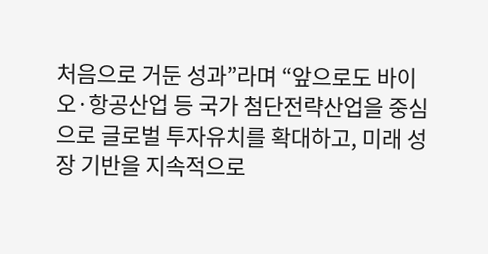처음으로 거둔 성과”라며 “앞으로도 바이오·항공산업 등 국가 첨단전략산업을 중심으로 글로벌 투자유치를 확대하고, 미래 성장 기반을 지속적으로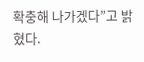확충해 나가겠다”고 밝혔다.